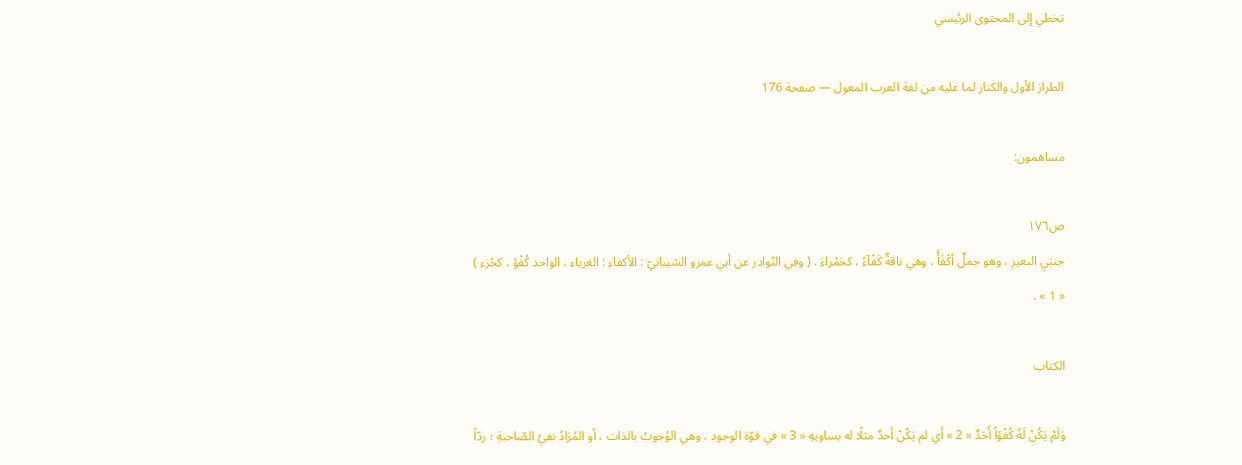تخطي إلى المحتوى الرئيسي

الطراز الأول والكناز لما عليه من لغة العرب المعول — صفحة 176

مساهمون:

ص١٧٦
جنبَيِ البعيرِ ، وهو جملٌ أكْفَأُ ، وهي ناقةٌ كَفْآءُ ، كحَمْراءَ . ( وفي النّوادر عن أبي عمرو الشيبانيّ : الأكفاء : الغرباء ، الواحد كُفْؤ ، كجُزء ) « 1 » .

الكتاب

وَلَمْ يَكُنْ لَهُ كُفْؤاً أَحَدٌ « 2 » أي لم يَكُنْ أحدٌ مثلًا له يساويهِ « 3 » في قوّة الوجود ، وهي الوُجوبُ بالذات ، أو المُرَادُ نفيُ الصّاحبةِ ؛ ردّاً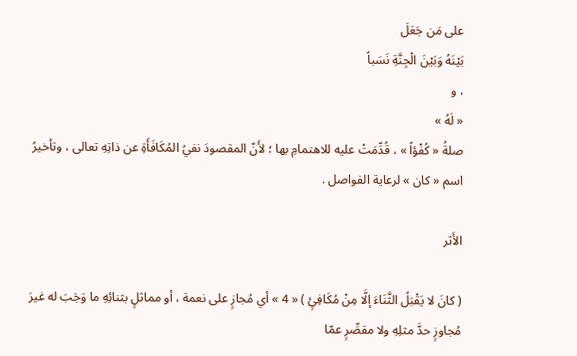على مَن جَعَلَ
بَيْنَهُ وَبَيْنَ الْجِنَّةِ نَسَباً
، و
« لَهُ »
صلةُ « كُفْؤاً » ، قُدِّمَتْ عليه للاهتمامِ بها ؛ لأَنّ المقصودَ نفيُ المُكَافَأَةِ عن ذاتِهِ تعالى ، وتأخيرُ اسم « كان » لرعاية الفواصل .

الأَثر

( كانَ لا يَقْبَلُ الثَّنَاءَ إلَّا مِنْ مُكَافِئٍ ) « 4 » أي مُجازٍ على نعمة ، أو مماثلٍ بثنائِهِ ما وَجَبَ له غيرَ مُجاوزٍ حدَّ مثلِهِ ولا مقصِّرٍ عمّا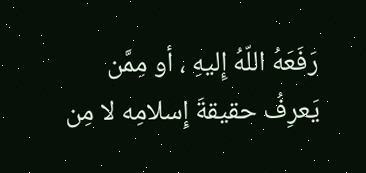رَفَعَهُ اللّهُ إِليهِ ، أو مِمَّن يَعرِفُ حقيقةَ إِسلامِه لا مِن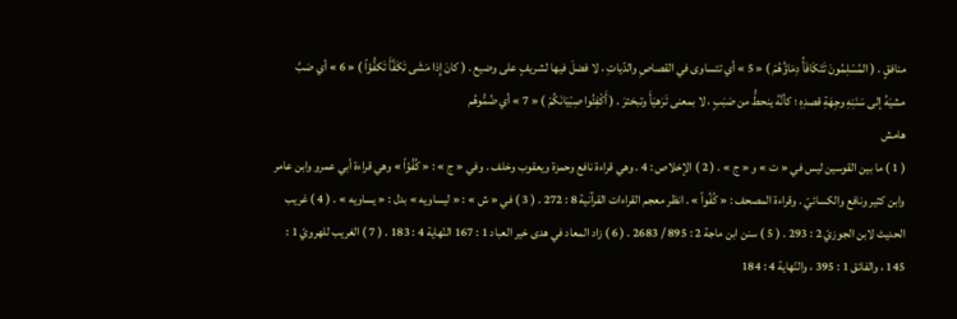منافقٍ . ( المُسْلِمُونَ تَتَكَافَأُ دِمَاؤُهُمْ ) « 5 » أي تتساوى في القصاصِ والدّياتِ ، لا فضلَ فيها لشريفٍ على وضيع . ( كانَ إِذا مَشَى تَكَفَّأَ تَكفُّؤاً ) « 6 » أي صَبَّ مشيَهُ إلى سَنَنِهِ وجِهَةِ قصدِهِ ؛ كأنَّهُ ينحطُّ من صَبَبٍ ، لا بمعنى تَرَهيَأَ وتبخترَ . ( أَكْفِئُوا صِبْيَانَكُمْ ) « 7 » أي ضُمُّوهُم
هامش
( 1 ) ما بين القوسين ليس في « ت » و « ج » . ( 2 ) الإخلاص : 4 . وهي قراءة نافع وحمزة ويعقوب وخلف . وفي « ج » : « كُفُؤاً » وهي قراءة أبي عمرو وابن عامر وابن كثير ونافع والكسائيّ . وقراءة المصحف : « كُفُواً » . انظر معجم القراءات القرآنية 8 : 272 . ( 3 ) في « ش » : « ليساويه » بدل : « يساويه » . ( 4 ) غريب الحديث لابن الجوزيّ 2 : 293 . ( 5 ) سنن ابن ماجة 2 : 895 / 2683 . ( 6 ) زاد المعاد في هدى خير العباد 1 : 167 النّهاية 4 : 183 . ( 7 ) الغريب للهرويّ 1 : 145 ، والفائق 1 : 395 ، والنّهاية 4 : 184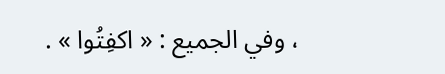، وفي الجميع : « اكفِتُوا » .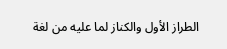الطراز الأول والكناز لما عليه من لغة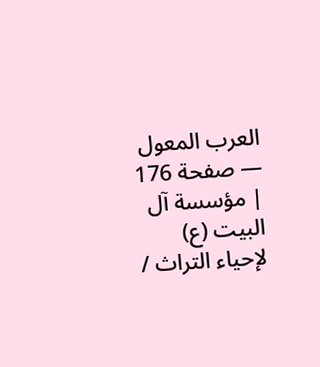العرب المعول — صفحة 176 | مؤسسة آل البيت (ع) لإحياء التراث /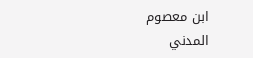ابن معصوم المدني